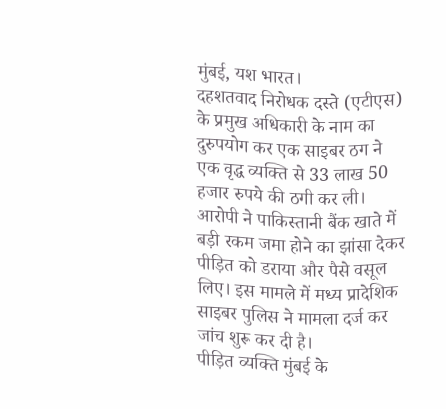मुंबई, यश भारत।
दहशतवाद निरोधक दस्ते (एटीएस) के प्रमुख अधिकारी के नाम का दुरुपयोग कर एक साइबर ठग ने एक वृद्ध व्यक्ति से 33 लाख 50 हजार रुपये की ठगी कर ली। आरोपी ने पाकिस्तानी बैंक खाते में बड़ी रकम जमा होने का झांसा देकर पीड़ित को डराया और पैसे वसूल लिए। इस मामले में मध्य प्रादेशिक साइबर पुलिस ने मामला दर्ज कर जांच शुरू कर दी है।
पीड़ित व्यक्ति मुंबई के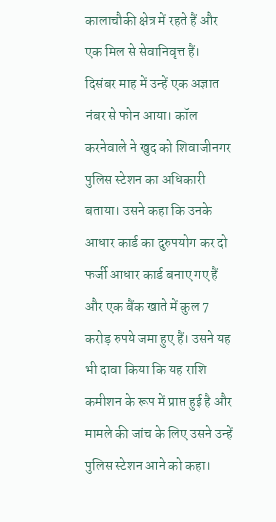कालाचौकी क्षेत्र में रहते हैं और एक मिल से सेवानिवृत्त हैं। दिसंबर माह में उन्हें एक अज्ञात नंबर से फोन आया। कॉल करनेवाले ने खुद को शिवाजीनगर पुलिस स्टेशन का अधिकारी बताया। उसने कहा कि उनके आधार कार्ड का दुरुपयोग कर दो फर्जी आधार कार्ड बनाए गए हैं और एक बैंक खाते में कुल 7 करोड़ रुपये जमा हुए हैं। उसने यह भी दावा किया कि यह राशि कमीशन के रूप में प्राप्त हुई है और मामले की जांच के लिए उसने उन्हें पुलिस स्टेशन आने को कहा।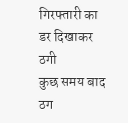गिरफ्तारी का डर दिखाकर ठगी
कुछ समय बाद ठग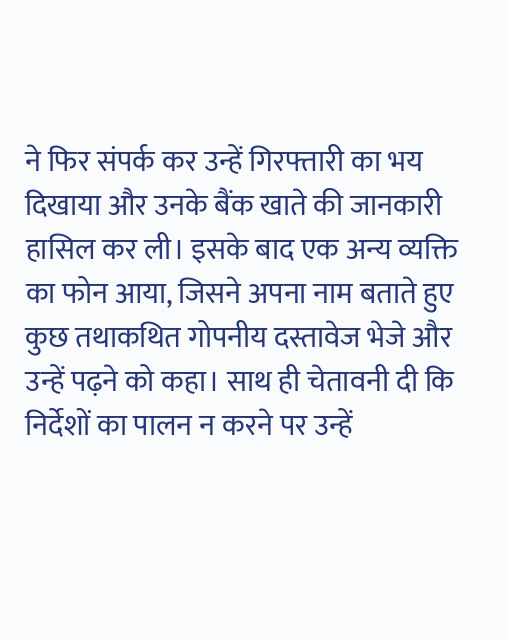ने फिर संपर्क कर उन्हें गिरफ्तारी का भय दिखाया और उनके बैंक खाते की जानकारी हासिल कर ली। इसके बाद एक अन्य व्यक्ति का फोन आया, जिसने अपना नाम बताते हुए कुछ तथाकथित गोपनीय दस्तावेज भेजे और उन्हें पढ़ने को कहा। साथ ही चेतावनी दी कि निर्देशों का पालन न करने पर उन्हें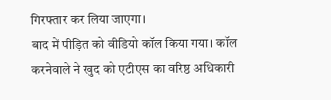गिरफ्तार कर लिया जाएगा।
बाद में पीड़ित को वीडियो कॉल किया गया। कॉल करनेवाले ने खुद को एटीएस का वरिष्ठ अधिकारी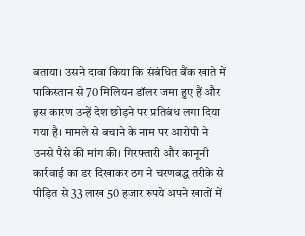बताया। उसने दावा किया कि संबंधित बैंक खाते में पाकिस्तान से 70 मिलियन डॉलर जमा हुए हैं और इस कारण उन्हें देश छोड़ने पर प्रतिबंध लगा दिया गया है। मामले से बचाने के नाम पर आरोपी ने उनसे पैसे की मांग की। गिरफ्तारी और कानूनी कार्रवाई का डर दिखाकर ठग ने चरणबद्ध तरीके से पीड़ित से 33 लाख 50 हजार रुपये अपने खातों में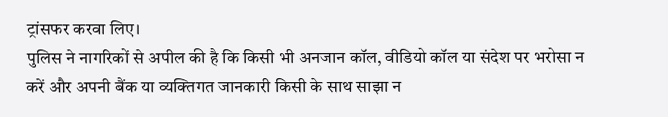ट्रांसफर करवा लिए।
पुलिस ने नागरिकों से अपील की है कि किसी भी अनजान कॉल, वीडियो कॉल या संदेश पर भरोसा न करें और अपनी बैंक या व्यक्तिगत जानकारी किसी के साथ साझा न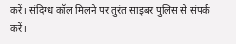करें। संदिग्ध कॉल मिलने पर तुरंत साइबर पुलिस से संपर्क करें।